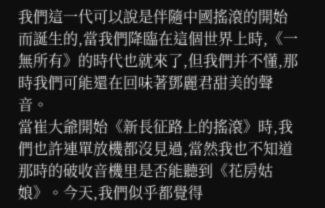我們這一代可以說是伴隨中國搖滾的開始而誕生的,當我們降臨在這個世界上時,《一無所有》的時代也就來了,但我們并不懂,那時我們可能還在回味著鄧麗君甜美的聲音。
當崔大爺開始《新長征路上的搖滾》時,我們也許連單放機都沒見過,當然我也不知道那時的破收音機里是否能聽到《花房姑娘》。今天,我們似乎都覺得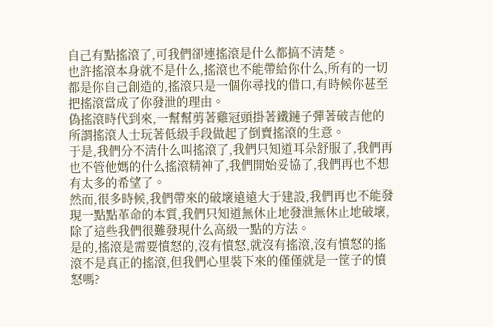自己有點搖滾了,可我們卻連搖滾是什么都搞不清楚。
也許搖滾本身就不是什么,搖滾也不能帶給你什么,所有的一切都是你自己創造的,搖滾只是一個你尋找的借口,有時候你甚至把搖滾當成了你發泄的理由。
偽搖滾時代到來,一幫幫剪著雞冠頭掛著鐵鏈子彈著破吉他的所謂搖滾人士玩著低級手段做起了倒賣搖滾的生意。
于是,我們分不清什么叫搖滾了,我們只知道耳朵舒服了,我們再也不管他媽的什么搖滾精神了,我們開始妥協了,我們再也不想有太多的希望了。
然而,很多時候,我們帶來的破壞遠遠大于建設,我們再也不能發現一點點革命的本質,我們只知道無休止地發泄無休止地破壞,除了這些我們很難發現什么高級一點的方法。
是的,搖滾是需要憤怒的,沒有憤怒,就沒有搖滾,沒有憤怒的搖滾不是真正的搖滾,但我們心里裝下來的僅僅就是一筐子的憤怒嗎?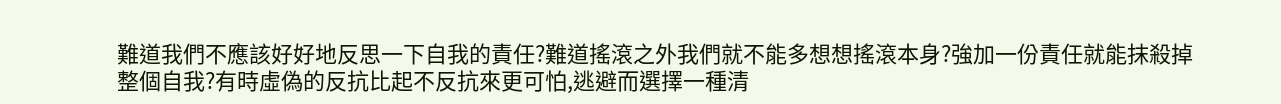難道我們不應該好好地反思一下自我的責任?難道搖滾之外我們就不能多想想搖滾本身?強加一份責任就能抹殺掉整個自我?有時虛偽的反抗比起不反抗來更可怕,逃避而選擇一種清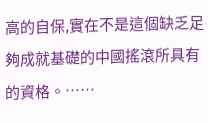高的自保,實在不是這個缺乏足夠成就基礎的中國搖滾所具有的資格。……